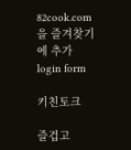82cook.com을 즐겨찾기에 추가
login form

키친토크

즐겁고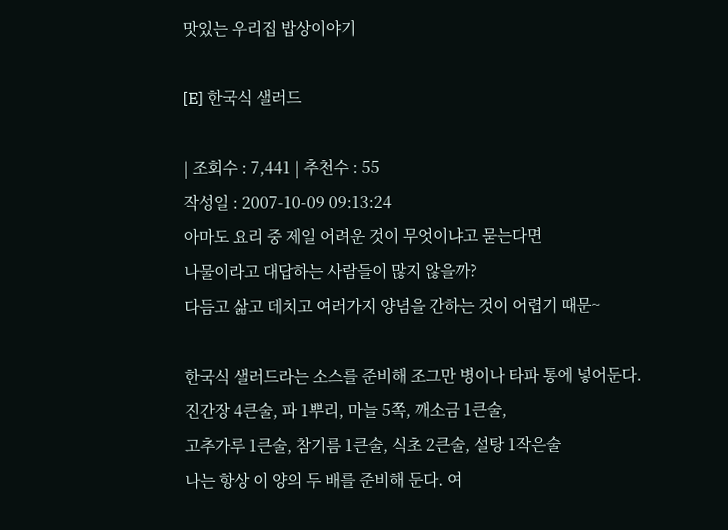맛있는 우리집 밥상이야기

[E] 한국식 샐러드

| 조회수 : 7,441 | 추천수 : 55
작성일 : 2007-10-09 09:13:24
아마도 요리 중 제일 어려운 것이 무엇이냐고 묻는다면
나물이라고 대답하는 사람들이 많지 않을까?
다듬고 삶고 데치고 여러가지 양념을 간하는 것이 어렵기 때문~

한국식 샐러드라는 소스를 준비해 조그만 병이나 타파 통에 넣어둔다.
진간장 4큰술, 파 1뿌리, 마늘 5쪽, 깨소금 1큰술,
고추가루 1큰술, 참기름 1큰술, 식초 2큰술, 설탕 1작은술
나는 항상 이 양의 두 배를 준비해 둔다. 여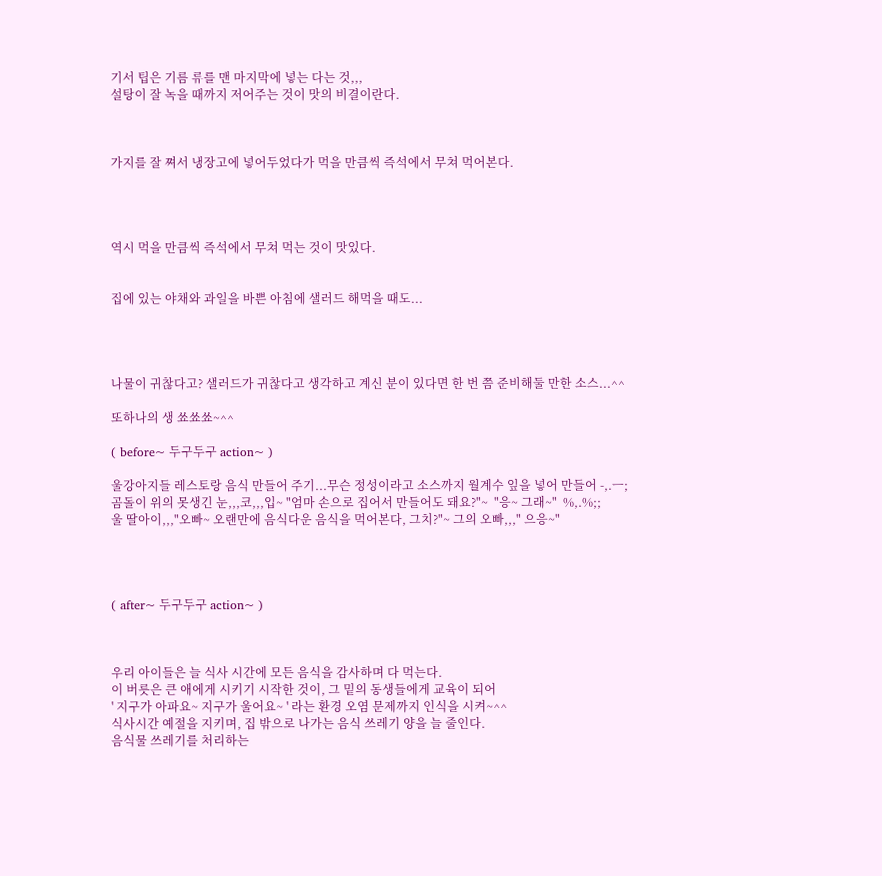기서 팁은 기름 류를 맨 마지막에 넣는 다는 것,,,
설탕이 잘 녹을 때까지 저어주는 것이 맛의 비결이란다.



가지를 잘 쪄서 냉장고에 넣어두었다가 먹을 만큼씩 즉석에서 무쳐 먹어본다.




역시 먹을 만큼씩 즉석에서 무쳐 먹는 것이 맛있다.


집에 있는 야채와 과일을 바쁜 아침에 샐러드 해먹을 때도...




나물이 귀찮다고? 샐러드가 귀찮다고 생각하고 계신 분이 있다면 한 번 쯤 준비해둘 만한 소스...^^

또하나의 생 쑈쑈쑈~^^

( before~ 두구두구 action~ )

울강아지들 레스토랑 음식 만들어 주기...무슨 정성이라고 소스까지 월계수 잎을 넣어 만들어 -,.ㅡ;
곰돌이 위의 못생긴 눈,,,코,,,입~ "엄마 손으로 집어서 만들어도 돼요?"~  "응~ 그래~"  %,.%;;
울 딸아이,,,"오빠~ 오랜만에 음식다운 음식을 먹어본다, 그치?"~ 그의 오빠,,," 으응~"




( after~ 두구두구 action~ )



우리 아이들은 늘 식사 시간에 모든 음식을 감사하며 다 먹는다.
이 버릇은 큰 애에게 시키기 시작한 것이, 그 밑의 동생들에게 교육이 되어
' 지구가 아파요~ 지구가 울어요~ ' 라는 환경 오염 문제까지 인식을 시켜~^^
식사시간 예절을 지키며, 집 밖으로 나가는 음식 쓰레기 양을 늘 줄인다.
음식물 쓰레기를 처리하는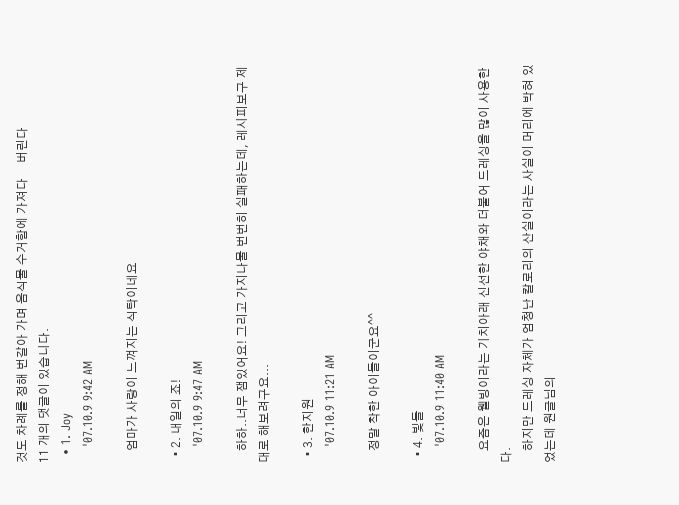것도 차례를 정해 번갈아 가며 음식물 수거함에 가져다     버린다
11 개의 댓글이 있습니다.
  • 1. Joy
    '07.10.9 9:42 AM

    엄마가 사랑이 느껴지는 식탁이네요

  • 2. 내일의 죠!
    '07.10.9 9:47 AM

    하하..너무 잼있어요! 그리고 가지나물 번번히 실패하는데, 레시피보구 제대로 해보려구요...

  • 3. 한지원
    '07.10.9 11:21 AM

    정말 착한 아이들이군요^^

  • 4. 빛들
    '07.10.9 11:40 AM

    요즘은 웰빙이라는 기치아래 신선한 야채와 더불어 드레싱을 많이 사용한다.
    하지만 드레싱 자체가 엄청난 칼로리의 산실이라는 사실이 머리에 박혀 있었는데 원글님의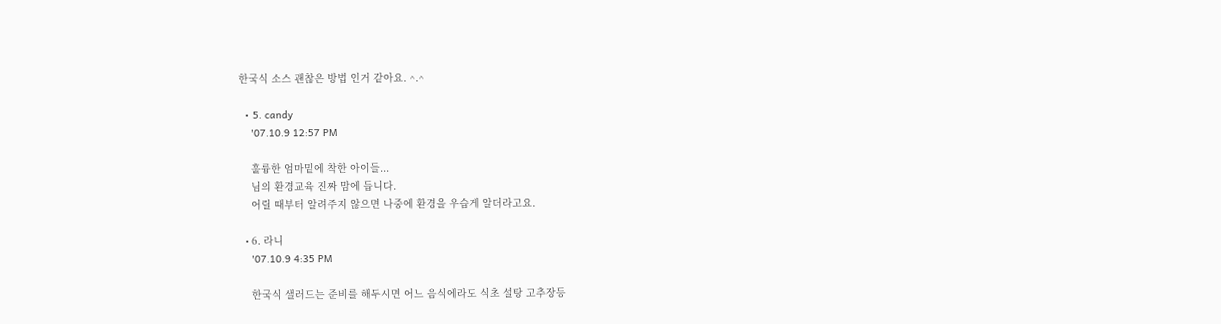한국식 소스 괜찮은 방법 인거 같아요. ^.^

  • 5. candy
    '07.10.9 12:57 PM

    훌륭한 엄마밑에 착한 아이들...
    님의 환경교육 진짜 맘에 듭니다.
    어릴 때부터 알려주지 않으면 나중에 환경을 우습게 알더라고요.

  • 6. 라니
    '07.10.9 4:35 PM

    한국식 샐러드는 준비를 해두시면 어느 음식에라도 식초 설탕 고추장등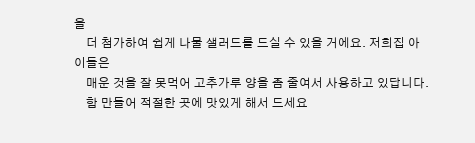을
    더 첨가하여 쉽게 나물 샐러드를 드실 수 있을 거에요. 저희집 아이들은
    매운 것을 잘 못먹어 고추가루 양을 좀 줄여서 사용하고 있답니다.
    함 만들어 적절한 곳에 맛있게 해서 드세요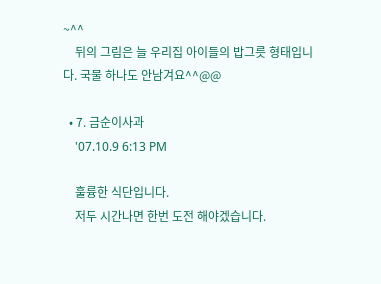~^^
    뒤의 그림은 늘 우리집 아이들의 밥그릇 형태입니다. 국물 하나도 안남겨요^^@@

  • 7. 금순이사과
    '07.10.9 6:13 PM

    훌륭한 식단입니다.
    저두 시간나면 한번 도전 해야겠습니다.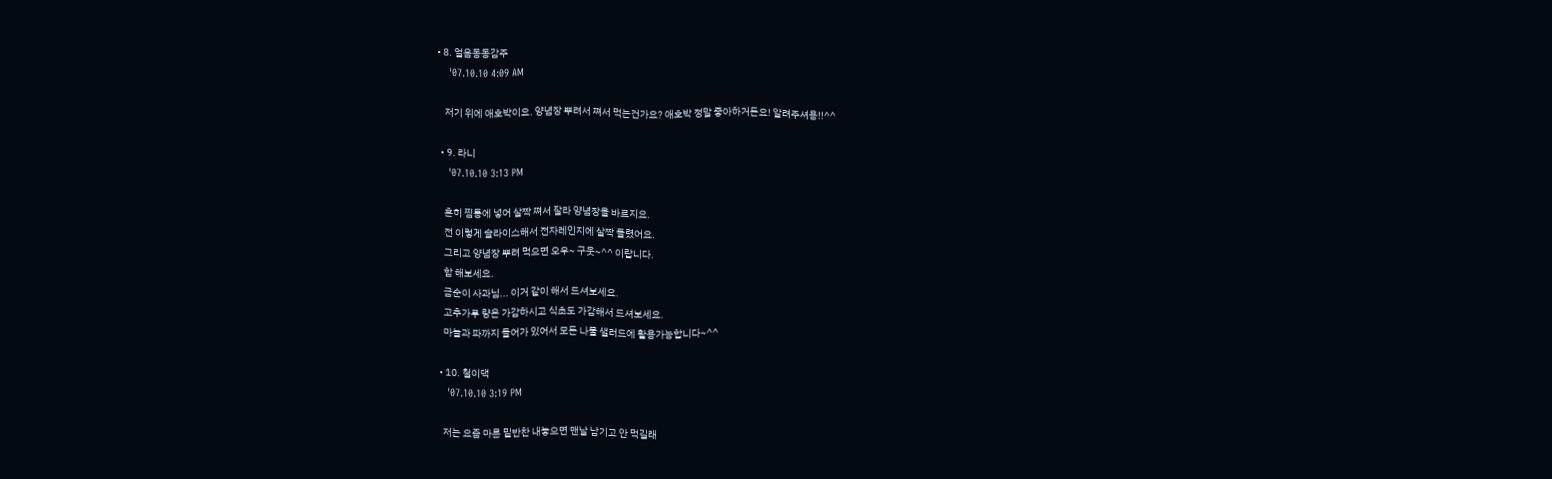• 8. 얼음동동감주
    '07.10.10 4:09 AM

    저기 위에 애호박이요. 양념장 뿌려서 쪄서 먹는건가요? 애호박 정말 좋아하거든요! 알려주셔용!!^^

  • 9. 라니
    '07.10.10 3:13 PM

    흔히 찜통에 넣어 살짝 쪄서 잘라 양념장을 바르지요.
    전 이렇게 슬라이스해서 전자레인지에 살짝 돌렸어요.
    그리고 양념장 뿌려 먹으면 오우~ 구웃~^^ 이랍니다.
    함 해보세요.
    금순이 사과님... 이거 같이 해서 드셔보세요.
    고추가루 량은 가감하시고 식초도 가감해서 드셔보세요.
    마늘과 파까지 들어가 있어서 모든 나물 샐러드에 활용가능합니다~^^

  • 10. 철이댁
    '07.10.10 3:19 PM

    저는 요즘 마른 밑반찬 내놓으면 맨날 남기고 안 먹길래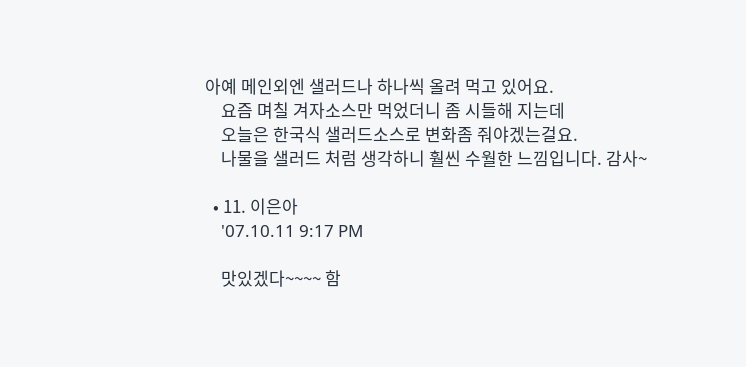아예 메인외엔 샐러드나 하나씩 올려 먹고 있어요.
    요즘 며칠 겨자소스만 먹었더니 좀 시들해 지는데
    오늘은 한국식 샐러드소스로 변화좀 줘야겠는걸요.
    나물을 샐러드 처럼 생각하니 훨씬 수월한 느낌입니다. 감사~

  • 11. 이은아
    '07.10.11 9:17 PM

    맛있겠다~~~~ 함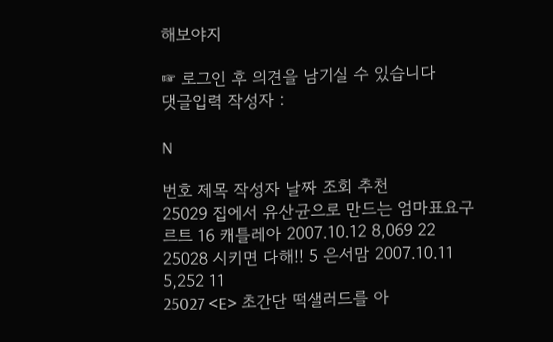해보야지

☞ 로그인 후 의견을 남기실 수 있습니다
댓글입력 작성자 :

N

번호 제목 작성자 날짜 조회 추천
25029 집에서 유산균으로 만드는 엄마표요구르트 16 캐틀레아 2007.10.12 8,069 22
25028 시키면 다해!! 5 은서맘 2007.10.11 5,252 11
25027 <E> 초간단 떡샐러드를 아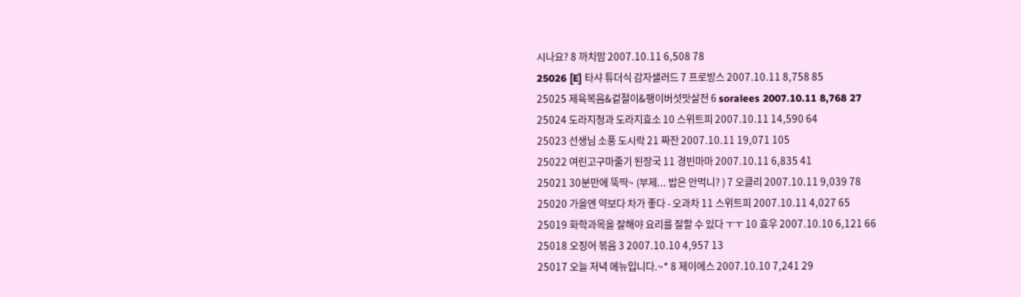시나요? 8 까치맘 2007.10.11 6,508 78
25026 [E] 타샤 튜더식 감자샐러드 7 프로방스 2007.10.11 8,758 85
25025 제육복음&겉절이&팽이버섯맛살전 6 soralees 2007.10.11 8,768 27
25024 도라지청과 도라지효소 10 스위트피 2007.10.11 14,590 64
25023 선생님 소풍 도시락 21 짜잔 2007.10.11 19,071 105
25022 여린고구마줄기 된장국 11 경빈마마 2007.10.11 6,835 41
25021 30분만에 뚝딱~ (부제... 밥은 안먹니? ) 7 오클리 2007.10.11 9,039 78
25020 가을엔 약보다 차가 좋다 - 오과차 11 스위트피 2007.10.11 4,027 65
25019 화학과목을 잘해야 요리를 잘할 수 있다 ㅜㅜ 10 효우 2007.10.10 6,121 66
25018 오징어 볶음 3 2007.10.10 4,957 13
25017 오늘 저녁 메뉴입니다.~* 8 제이에스 2007.10.10 7,241 29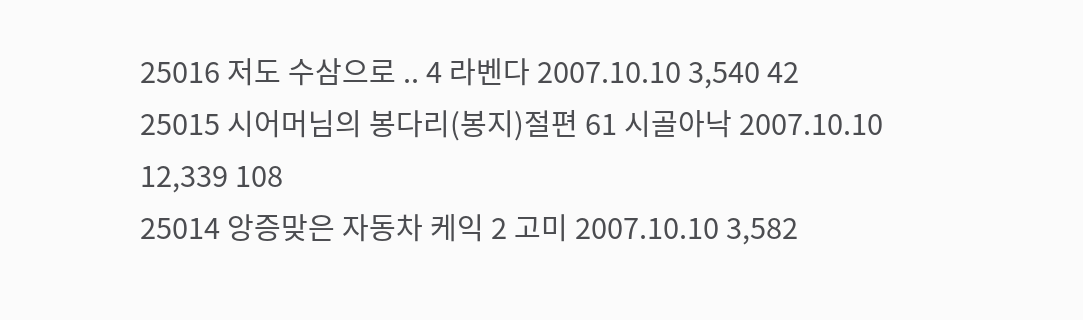25016 저도 수삼으로 .. 4 라벤다 2007.10.10 3,540 42
25015 시어머님의 봉다리(봉지)절편 61 시골아낙 2007.10.10 12,339 108
25014 앙증맞은 자동차 케익 2 고미 2007.10.10 3,582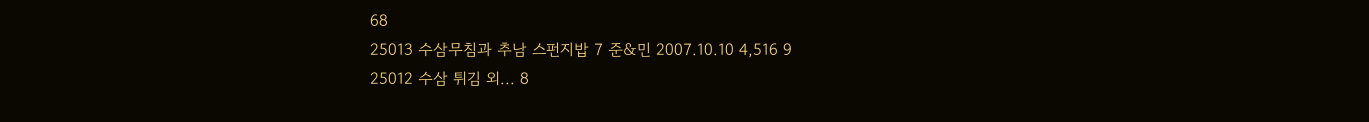68
25013 수삼무침과 추남 스펀지밥 7 준&민 2007.10.10 4,516 9
25012 수삼 튀김 외... 8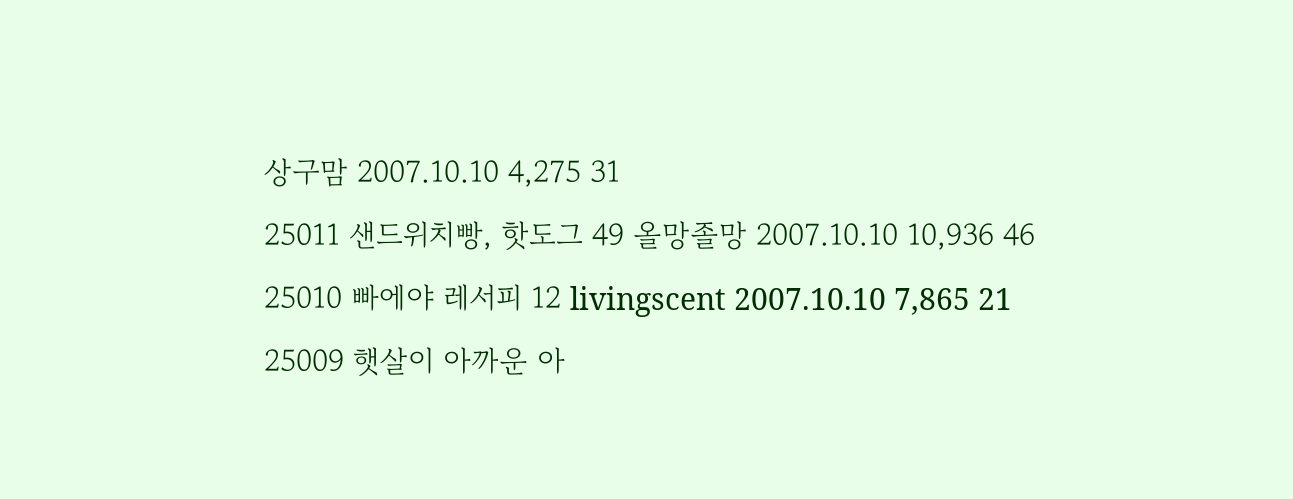상구맘 2007.10.10 4,275 31
25011 샌드위치빵, 핫도그 49 올망졸망 2007.10.10 10,936 46
25010 빠에야 레서피 12 livingscent 2007.10.10 7,865 21
25009 햇살이 아까운 아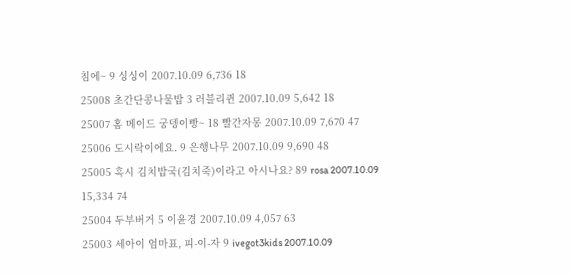침에~ 9 싱싱이 2007.10.09 6,736 18
25008 초간단콩나물밥 3 러블리퀸 2007.10.09 5,642 18
25007 홈 메이드 궁뎅이빵~ 18 빨간자몽 2007.10.09 7,670 47
25006 도시락이에요. 9 은행나무 2007.10.09 9,690 48
25005 혹시 김치밥국(김치죽)이라고 아시나요? 89 rosa 2007.10.09 15,334 74
25004 두부버거 5 이윤경 2007.10.09 4,057 63
25003 세아이 엄마표, 피-이-자 9 ivegot3kids 2007.10.09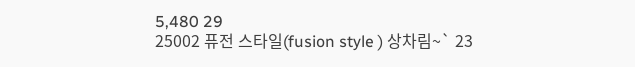5,480 29
25002 퓨전 스타일(fusion style ) 상차림~` 23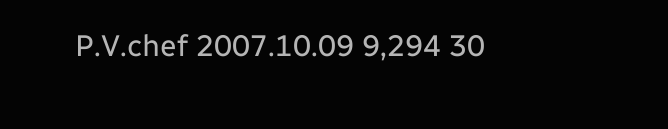P.V.chef 2007.10.09 9,294 30